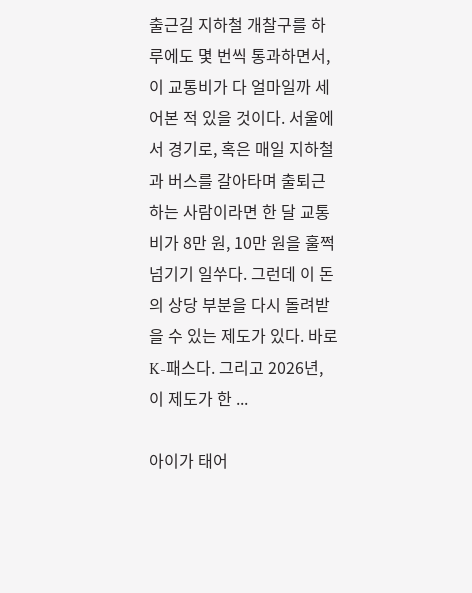출근길 지하철 개찰구를 하루에도 몇 번씩 통과하면서, 이 교통비가 다 얼마일까 세어본 적 있을 것이다. 서울에서 경기로, 혹은 매일 지하철과 버스를 갈아타며 출퇴근하는 사람이라면 한 달 교통비가 8만 원, 10만 원을 훌쩍 넘기기 일쑤다. 그런데 이 돈의 상당 부분을 다시 돌려받을 수 있는 제도가 있다. 바로 K-패스다. 그리고 2026년, 이 제도가 한 ...

아이가 태어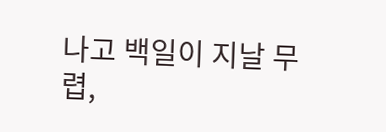나고 백일이 지날 무렵,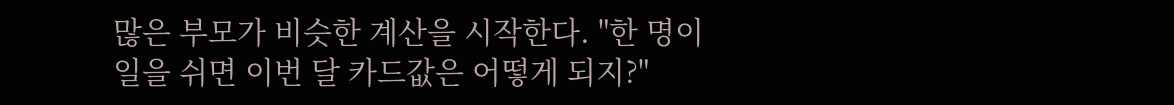많은 부모가 비슷한 계산을 시작한다. "한 명이 일을 쉬면 이번 달 카드값은 어떻게 되지?"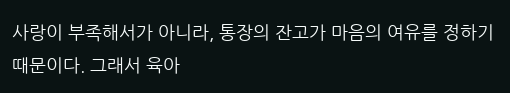사랑이 부족해서가 아니라, 통장의 잔고가 마음의 여유를 정하기 때문이다. 그래서 육아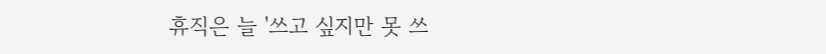휴직은 늘 '쓰고 싶지만 못 쓰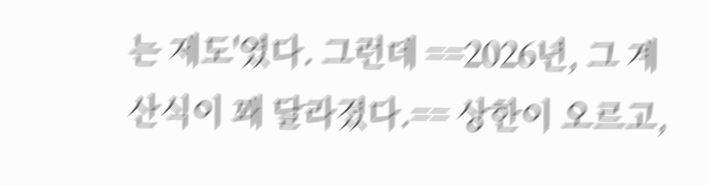는 제도'였다. 그런데 ==2026년, 그 계산식이 꽤 달라졌다.== 상한이 오르고,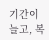기간이 늘고, 복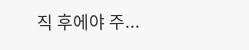직 후에야 주...